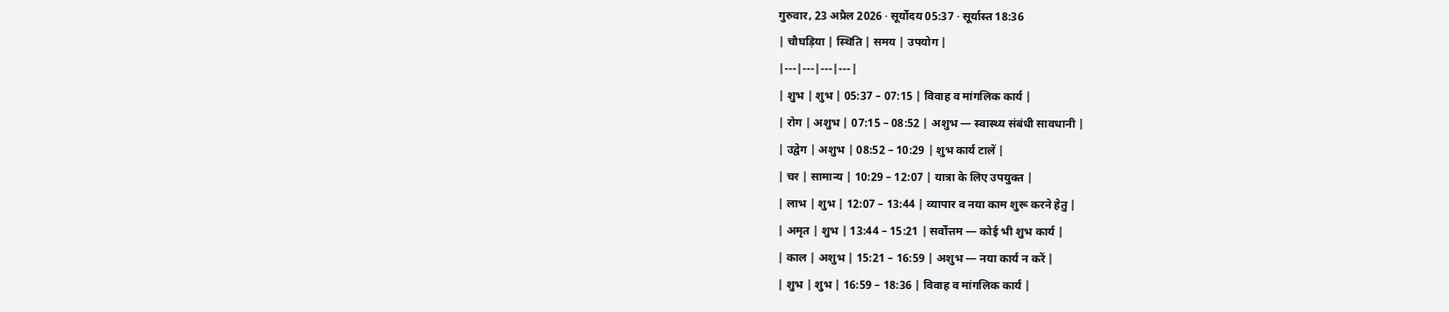गुरुवार, 23 अप्रैल 2026 · सूर्योदय 05:37 · सूर्यास्त 18:36
| चौघड़िया | स्थिति | समय | उपयोग |
|---|---|---|---|
| शुभ | शुभ | 05:37 – 07:15 | विवाह व मांगलिक कार्य |
| रोग | अशुभ | 07:15 – 08:52 | अशुभ — स्वास्थ्य संबंधी सावधानी |
| उद्वेग | अशुभ | 08:52 – 10:29 | शुभ कार्य टालें |
| चर | सामान्य | 10:29 – 12:07 | यात्रा के लिए उपयुक्त |
| लाभ | शुभ | 12:07 – 13:44 | व्यापार व नया काम शुरू करने हेतु |
| अमृत | शुभ | 13:44 – 15:21 | सर्वोत्तम — कोई भी शुभ कार्य |
| काल | अशुभ | 15:21 – 16:59 | अशुभ — नया कार्य न करें |
| शुभ | शुभ | 16:59 – 18:36 | विवाह व मांगलिक कार्य |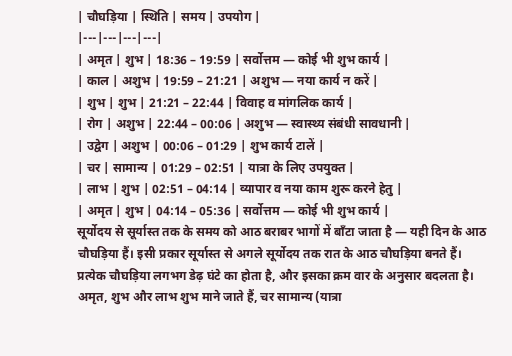| चौघड़िया | स्थिति | समय | उपयोग |
|---|---|---|---|
| अमृत | शुभ | 18:36 – 19:59 | सर्वोत्तम — कोई भी शुभ कार्य |
| काल | अशुभ | 19:59 – 21:21 | अशुभ — नया कार्य न करें |
| शुभ | शुभ | 21:21 – 22:44 | विवाह व मांगलिक कार्य |
| रोग | अशुभ | 22:44 – 00:06 | अशुभ — स्वास्थ्य संबंधी सावधानी |
| उद्वेग | अशुभ | 00:06 – 01:29 | शुभ कार्य टालें |
| चर | सामान्य | 01:29 – 02:51 | यात्रा के लिए उपयुक्त |
| लाभ | शुभ | 02:51 – 04:14 | व्यापार व नया काम शुरू करने हेतु |
| अमृत | शुभ | 04:14 – 05:36 | सर्वोत्तम — कोई भी शुभ कार्य |
सूर्योदय से सूर्यास्त तक के समय को आठ बराबर भागों में बाँटा जाता है — यही दिन के आठ चौघड़िया हैं। इसी प्रकार सूर्यास्त से अगले सूर्योदय तक रात के आठ चौघड़िया बनते हैं। प्रत्येक चौघड़िया लगभग डेढ़ घंटे का होता है, और इसका क्रम वार के अनुसार बदलता है।
अमृत, शुभ और लाभ शुभ माने जाते हैं, चर सामान्य (यात्रा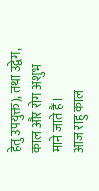हेतु उपयुक्त), तथा उद्वेग, काल और रोग अशुभ माने जाते हैं।
आज राहु काल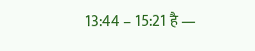13:44 – 15:21 है —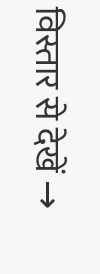विस्तार से देखें →